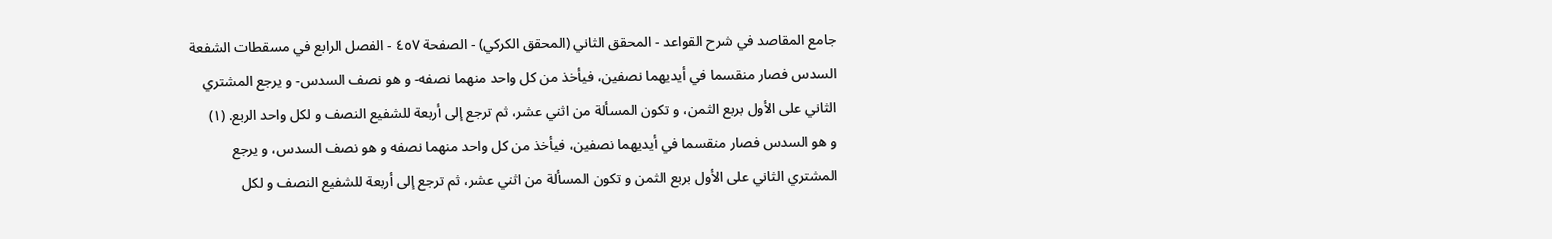جامع المقاصد في شرح القواعد - المحقق الثاني (المحقق الكركي) - الصفحة ٤٥٧ - الفصل الرابع في مسقطات الشفعة
السدس فصار منقسما في أيديهما نصفين، فيأخذ من كل واحد منهما نصفه- و هو نصف السدس- و يرجع المشتري الثاني على الأول بربع الثمن، و تكون المسألة من اثني عشر، ثم ترجع إلى أربعة للشفيع النصف و لكل واحد الربع. (١)
و هو السدس فصار منقسما في أيديهما نصفين، فيأخذ من كل واحد منهما نصفه و هو نصف السدس، و يرجع المشتري الثاني على الأول بربع الثمن و تكون المسألة من اثني عشر، ثم ترجع إلى أربعة للشفيع النصف و لكل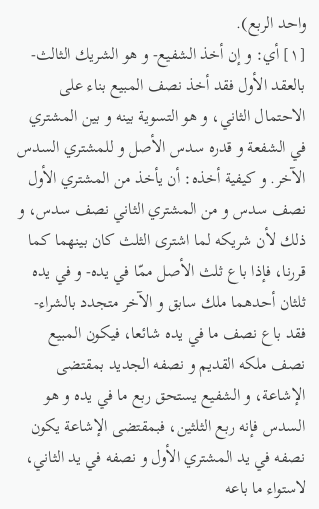واحد الربع).
[١] أي: و إن أخذ الشفيع- و هو الشريك الثالث- بالعقد الأول فقد أخذ نصف المبيع بناء على الاحتمال الثاني، و هو التسوية بينه و بين المشتري في الشفعة و قدره سدس الأصل و للمشتري السدس الآخر. و كيفية أخذه: أن يأخذ من المشتري الأول نصف سدس و من المشتري الثاني نصف سدس، و ذلك لأن شريكه لما اشترى الثلث كان بينهما كما قررنا، فإذا باع ثلث الأصل ممّا في يده- و في يده ثلثان أحدهما ملك سابق و الآخر متجدد بالشراء- فقد باع نصف ما في يده شائعا، فيكون المبيع نصف ملكه القديم و نصفه الجديد بمقتضى الإشاعة، و الشفيع يستحق ربع ما في يده و هو السدس فإنه ربع الثلثين، فبمقتضى الإشاعة يكون نصفه في يد المشتري الأول و نصفه في يد الثاني، لاستواء ما باعه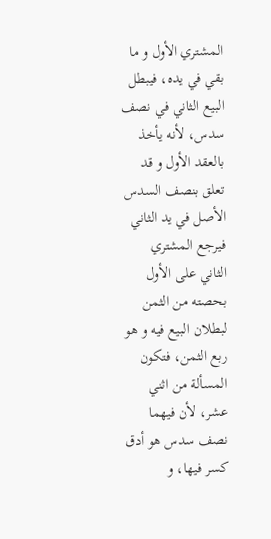المشتري الأول و ما بقي في يده، فيبطل البيع الثاني في نصف سدس، لأنه يأخذ بالعقد الأول و قد تعلق بنصف السدس الأصل في يد الثاني فيرجع المشتري الثاني على الأول بحصته من الثمن لبطلان البيع فيه و هو ربع الثمن، فتكون المسألة من اثني عشر، لأن فيهما نصف سدس هو أدق كسر فيها، و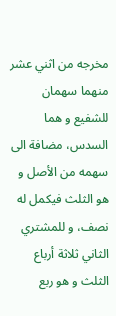مخرجه من اثني عشر منهما سهمان للشفيع و هما السدس، مضافة الى سهمه من الأصل و هو الثلث فيكمل له نصف، و للمشتري الثاني ثلاثة أرباع الثلث و هو ربع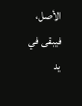الأصل، فيبقى في يد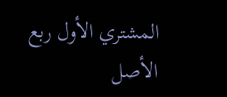المشتري الأول ربع الأصل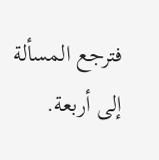فترجع المسألة إلى أربعة.